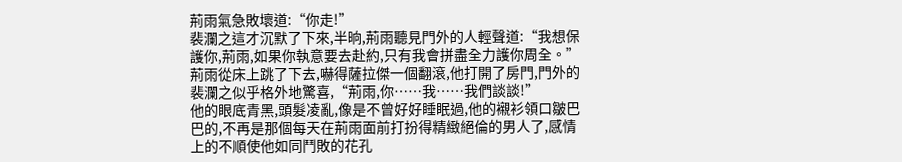荊雨氣急敗壞道:“你走!”
裴瀾之這才沉默了下來,半晌,荊雨聽見門外的人輕聲道:“我想保護你,荊雨,如果你執意要去赴約,只有我會拼盡全力護你周全。”
荊雨從床上跳了下去,嚇得薩拉傑一個翻滾,他打開了房門,門外的裴瀾之似乎格外地驚喜,“荊雨,你……我……我們談談!”
他的眼底青黑,頭髮凌亂,像是不曾好好睡眠過,他的襯衫領口皺巴巴的,不再是那個每天在荊雨面前打扮得精緻絕倫的男人了,感情上的不順使他如同鬥敗的花孔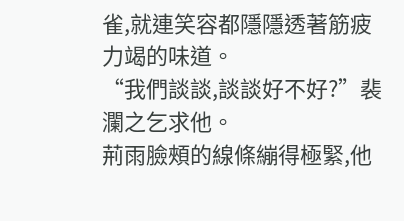雀,就連笑容都隱隱透著筋疲力竭的味道。
“我們談談,談談好不好?”裴瀾之乞求他。
荊雨臉頰的線條繃得極緊,他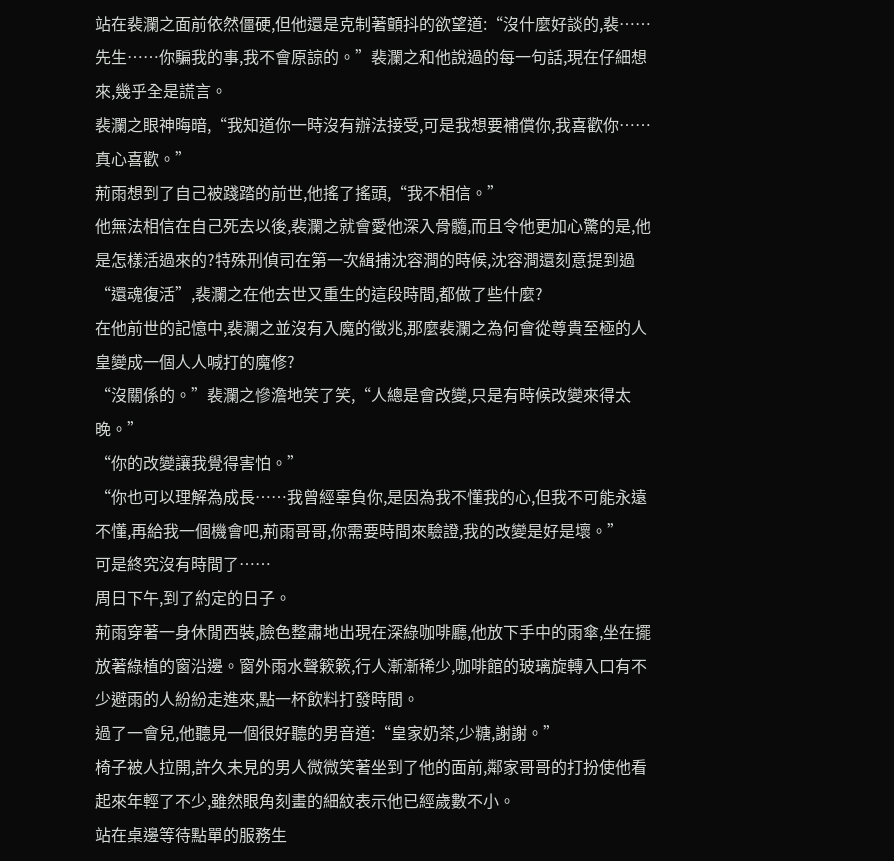站在裴瀾之面前依然僵硬,但他還是克制著顫抖的欲望道:“沒什麼好談的,裴……先生……你騙我的事,我不會原諒的。”裴瀾之和他說過的每一句話,現在仔細想來,幾乎全是謊言。
裴瀾之眼神晦暗,“我知道你一時沒有辦法接受,可是我想要補償你,我喜歡你……真心喜歡。”
荊雨想到了自己被踐踏的前世,他搖了搖頭,“我不相信。”
他無法相信在自己死去以後,裴瀾之就會愛他深入骨髓,而且令他更加心驚的是,他是怎樣活過來的?特殊刑偵司在第一次緝捕沈容澗的時候,沈容澗還刻意提到過“還魂復活”,裴瀾之在他去世又重生的這段時間,都做了些什麼?
在他前世的記憶中,裴瀾之並沒有入魔的徵兆,那麼裴瀾之為何會從尊貴至極的人皇變成一個人人喊打的魔修?
“沒關係的。”裴瀾之慘澹地笑了笑,“人總是會改變,只是有時候改變來得太晚。”
“你的改變讓我覺得害怕。”
“你也可以理解為成長……我曾經辜負你,是因為我不懂我的心,但我不可能永遠不懂,再給我一個機會吧,荊雨哥哥,你需要時間來驗證,我的改變是好是壞。”
可是終究沒有時間了……
周日下午,到了約定的日子。
荊雨穿著一身休閒西裝,臉色整肅地出現在深綠咖啡廳,他放下手中的雨傘,坐在擺放著綠植的窗沿邊。窗外雨水聲簌簌,行人漸漸稀少,咖啡館的玻璃旋轉入口有不少避雨的人紛紛走進來,點一杯飲料打發時間。
過了一會兒,他聽見一個很好聽的男音道:“皇家奶茶,少糖,謝謝。”
椅子被人拉開,許久未見的男人微微笑著坐到了他的面前,鄰家哥哥的打扮使他看起來年輕了不少,雖然眼角刻畫的細紋表示他已經歲數不小。
站在桌邊等待點單的服務生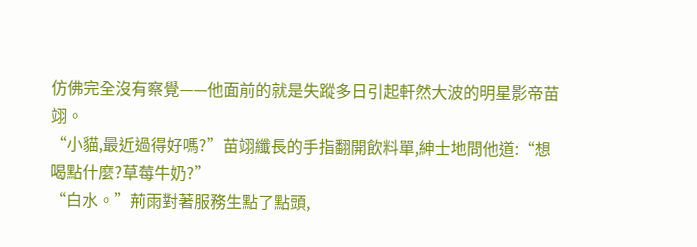仿佛完全沒有察覺——他面前的就是失蹤多日引起軒然大波的明星影帝苗翊。
“小貓,最近過得好嗎?”苗翊纖長的手指翻開飲料單,紳士地問他道:“想喝點什麼?草莓牛奶?”
“白水。”荊雨對著服務生點了點頭,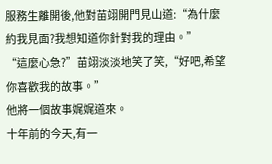服務生離開後,他對苗翊開門見山道:“為什麼約我見面?我想知道你針對我的理由。”
“這麼心急?”苗翊淡淡地笑了笑,“好吧,希望你喜歡我的故事。”
他將一個故事娓娓道來。
十年前的今天,有一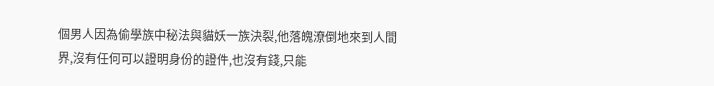個男人因為偷學族中秘法與貓妖一族決裂,他落魄潦倒地來到人間界,沒有任何可以證明身份的證件,也沒有錢,只能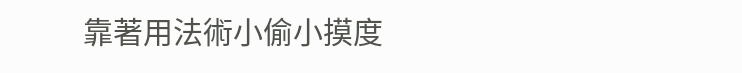靠著用法術小偷小摸度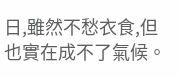日,雖然不愁衣食,但也實在成不了氣候。